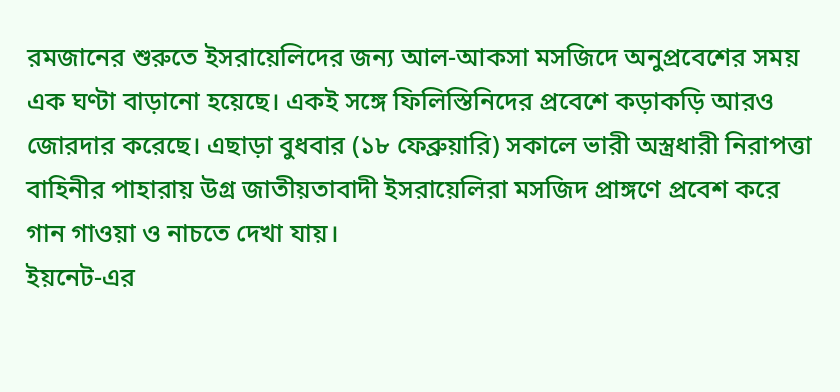রমজানের শুরুতে ইসরায়েলিদের জন্য আল-আকসা মসজিদে অনুপ্রবেশের সময় এক ঘণ্টা বাড়ানো হয়েছে। একই সঙ্গে ফিলিস্তিনিদের প্রবেশে কড়াকড়ি আরও জোরদার করেছে। এছাড়া বুধবার (১৮ ফেব্রুয়ারি) সকালে ভারী অস্ত্রধারী নিরাপত্তা বাহিনীর পাহারায় উগ্র জাতীয়তাবাদী ইসরায়েলিরা মসজিদ প্রাঙ্গণে প্রবেশ করে গান গাওয়া ও নাচতে দেখা যায়।
ইয়নেট-এর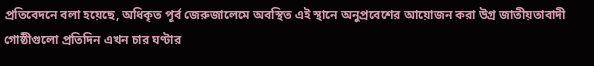প্রতিবেদনে বলা হয়েছে, অধিকৃত পূর্ব জেরুজালেমে অবস্থিত এই স্থানে অনুপ্রবেশের আয়োজন করা উগ্র জাতীয়তাবাদী গোষ্ঠীগুলো প্রতিদিন এখন চার ঘণ্টার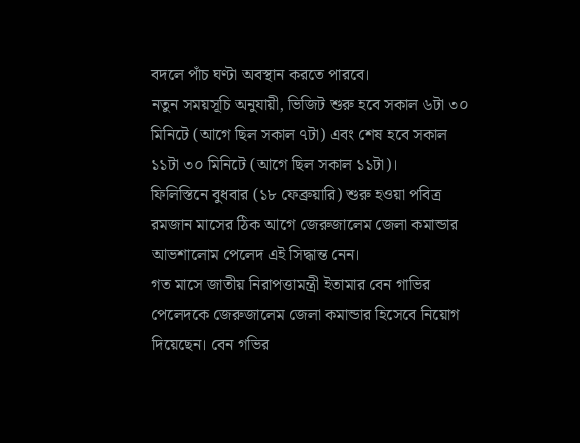বদলে পাঁচ ঘণ্টা অবস্থান করতে পারবে।
নতুন সময়সূচি অনুযায়ী, ভিজিট শুরু হবে সকাল ৬টা ৩০ মিনিটে (আগে ছিল সকাল ৭টা) এবং শেষ হবে সকাল ১১টা ৩০ মিনিটে (আগে ছিল সকাল ১১টা)।
ফিলিস্তিনে বুধবার (১৮ ফেব্রুয়ারি) শুরু হওয়া পবিত্র রমজান মাসের ঠিক আগে জেরুজালেম জেলা কমান্ডার আভশালোম পেলেদ এই সিদ্ধান্ত নেন।
গত মাসে জাতীয় নিরাপত্তামন্ত্রী ইতামার বেন গাভির পেলেদকে জেরুজালেম জেলা কমান্ডার হিসেবে নিয়োগ দিয়েছেন। বেন গভির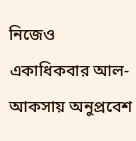নিজেও একাধিকবার আল-আকসায় অনুপ্রবেশ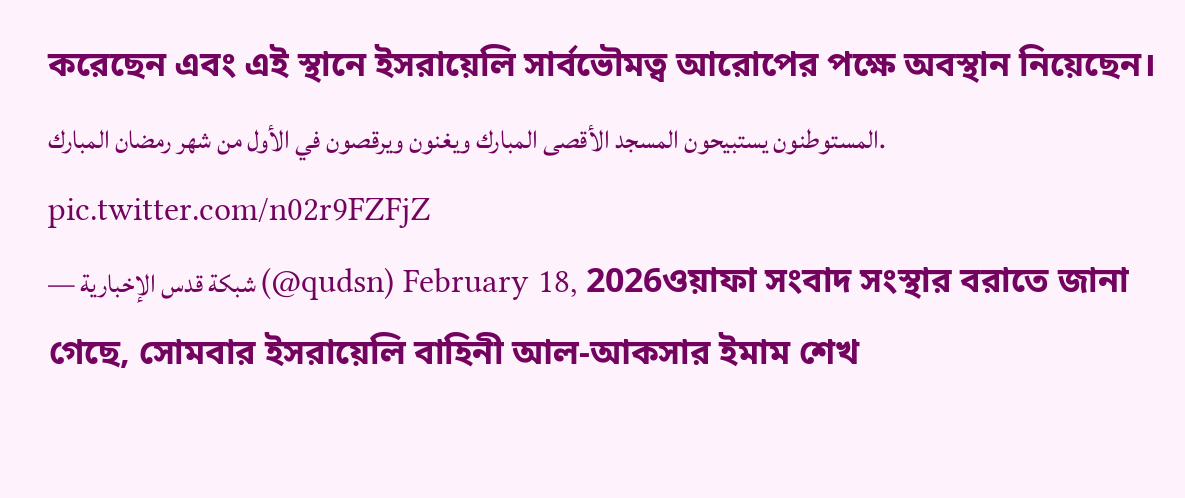করেছেন এবং এই স্থানে ইসরায়েলি সার্বভৌমত্ব আরোপের পক্ষে অবস্থান নিয়েছেন।
المستوطنون يستبيحون المسجد الأقصى المبارك ويغنون ويرقصون في الأول من شهر رمضان المبارك. pic.twitter.com/n02r9FZFjZ
— شبكة قدس الإخبارية (@qudsn) February 18, 2026ওয়াফা সংবাদ সংস্থার বরাতে জানা গেছে, সোমবার ইসরায়েলি বাহিনী আল-আকসার ইমাম শেখ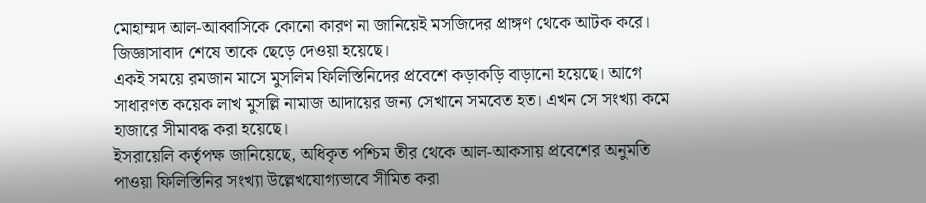মোহাম্মদ আল-আব্বাসিকে কোনো কারণ না জানিয়েই মসজিদের প্রাঙ্গণ থেকে আটক করে। জিজ্ঞাসাবাদ শেষে তাকে ছেড়ে দেওয়া হয়েছে।
একই সময়ে রমজান মাসে মুসলিম ফিলিস্তিনিদের প্রবেশে কড়াকড়ি বাড়ানো হয়েছে। আগে সাধারণত কয়েক লাখ মুসল্লি নামাজ আদায়ের জন্য সেখানে সমবেত হত। এখন সে সংখ্যা কমে হাজারে সীমাবদ্ধ করা হয়েছে।
ইসরায়েলি কর্তৃপক্ষ জানিয়েছে, অধিকৃত পশ্চিম তীর থেকে আল-আকসায় প্রবেশের অনুমতি পাওয়া ফিলিস্তিনির সংখ্যা উল্লেখযোগ্যভাবে সীমিত করা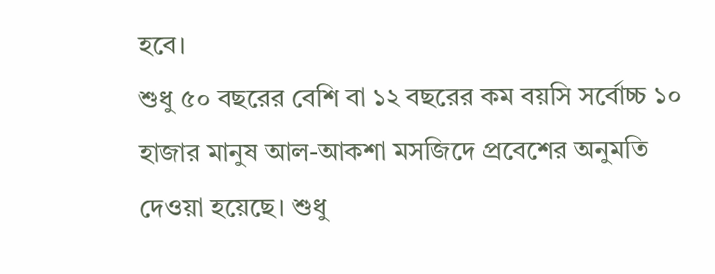হবে।
শুধু ৫০ বছরের বেশি বা ১২ বছরের কম বয়সি সর্বোচ্চ ১০ হাজার মানুষ আল-আকশা মসজিদে প্রবেশের অনুমতি দেওয়া হয়েছে। শুধু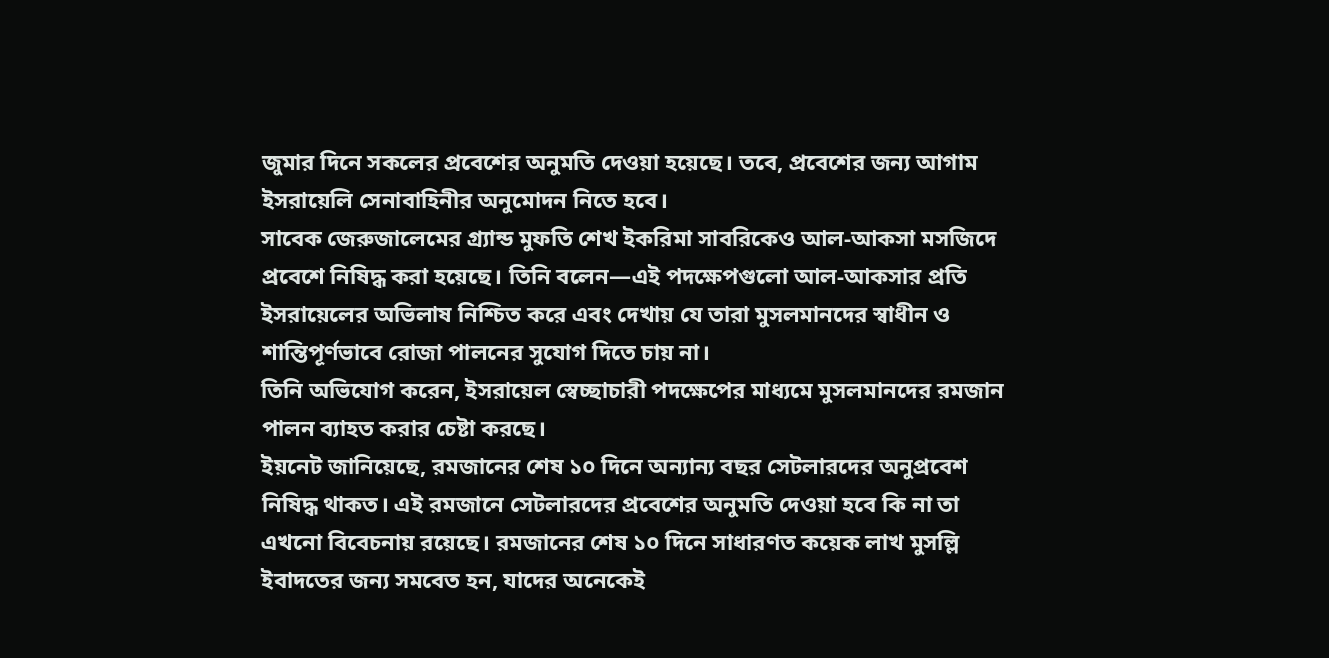জুমার দিনে সকলের প্রবেশের অনুমতি দেওয়া হয়েছে। তবে, প্রবেশের জন্য আগাম ইসরায়েলি সেনাবাহিনীর অনুমোদন নিতে হবে।
সাবেক জেরুজালেমের গ্র্যান্ড মুফতি শেখ ইকরিমা সাবরিকেও আল-আকসা মসজিদে প্রবেশে নিষিদ্ধ করা হয়েছে। তিনি বলেন—এই পদক্ষেপগুলো আল-আকসার প্রতি ইসরায়েলের অভিলাষ নিশ্চিত করে এবং দেখায় যে তারা মুসলমানদের স্বাধীন ও শান্তিপূর্ণভাবে রোজা পালনের সুযোগ দিতে চায় না।
তিনি অভিযোগ করেন, ইসরায়েল স্বেচ্ছাচারী পদক্ষেপের মাধ্যমে মুসলমানদের রমজান পালন ব্যাহত করার চেষ্টা করছে।
ইয়নেট জানিয়েছে, রমজানের শেষ ১০ দিনে অন্যান্য বছর সেটলারদের অনুপ্রবেশ নিষিদ্ধ থাকত। এই রমজানে সেটলারদের প্রবেশের অনুমতি দেওয়া হবে কি না তা এখনো বিবেচনায় রয়েছে। রমজানের শেষ ১০ দিনে সাধারণত কয়েক লাখ মুসল্লি ইবাদতের জন্য সমবেত হন, যাদের অনেকেই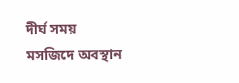দীর্ঘ সময় মসজিদে অবস্থান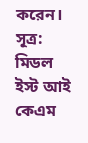করেন।
সূত্র: মিডল ইস্ট আই
কেএম